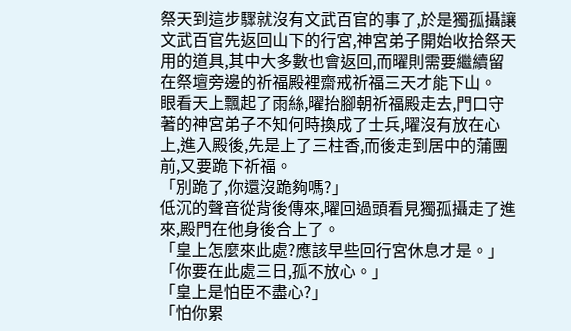祭天到這步驟就沒有文武百官的事了,於是獨孤攝讓文武百官先返回山下的行宮,神宮弟子開始收拾祭天用的道具,其中大多數也會返回,而曜則需要繼續留在祭壇旁邊的祈福殿裡齋戒祈福三天才能下山。
眼看天上飄起了雨絲,曜抬腳朝祈福殿走去,門口守著的神宮弟子不知何時換成了士兵,曜沒有放在心上,進入殿後,先是上了三柱香,而後走到居中的蒲團前,又要跪下祈福。
「別跪了,你還沒跪夠嗎?」
低沉的聲音從背後傳來,曜回過頭看見獨孤攝走了進來,殿門在他身後合上了。
「皇上怎麼來此處?應該早些回行宮休息才是。」
「你要在此處三日,孤不放心。」
「皇上是怕臣不盡心?」
「怕你累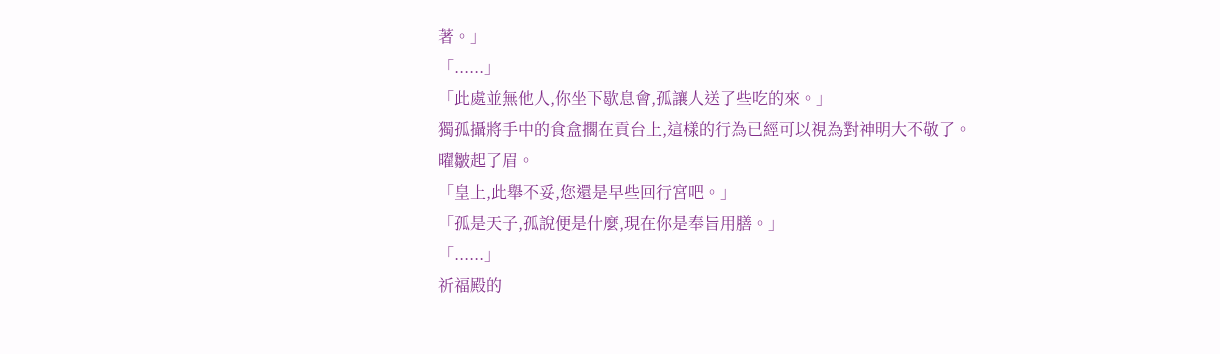著。」
「......」
「此處並無他人,你坐下歇息會,孤讓人送了些吃的來。」
獨孤攝將手中的食盒擱在貢台上,這樣的行為已經可以視為對神明大不敬了。
曜皺起了眉。
「皇上,此舉不妥,您還是早些回行宮吧。」
「孤是天子,孤說便是什麼,現在你是奉旨用膳。」
「......」
祈福殿的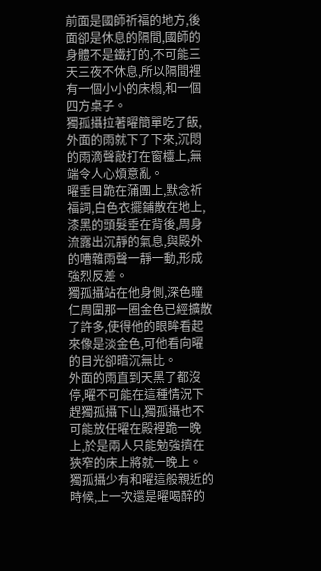前面是國師祈福的地方,後面卻是休息的隔間,國師的身體不是鐵打的,不可能三天三夜不休息,所以隔間裡有一個小小的床榻,和一個四方桌子。
獨孤攝拉著曜簡單吃了飯,外面的雨就下了下來,沉悶的雨滴聲敲打在窗欞上,無端令人心煩意亂。
曜垂目跪在蒲團上,默念祈福詞,白色衣擺鋪散在地上,漆黑的頭髮垂在背後,周身流露出沉靜的氣息,與殿外的嘈雜雨聲一靜一動,形成強烈反差。
獨孤攝站在他身側,深色瞳仁周圍那一圈金色已經擴散了許多,使得他的眼眸看起來像是淡金色,可他看向曜的目光卻暗沉無比。
外面的雨直到天黑了都沒停,曜不可能在這種情況下趕獨孤攝下山,獨孤攝也不可能放任曜在殿裡跪一晚上,於是兩人只能勉強擠在狹窄的床上將就一晚上。
獨孤攝少有和曜這般親近的時候,上一次還是曜喝醉的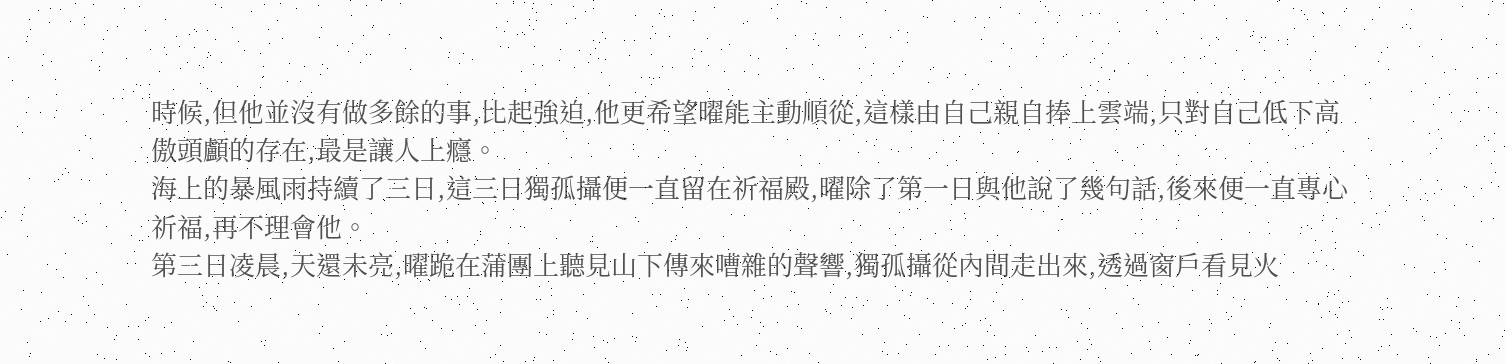時候,但他並沒有做多餘的事,比起強迫,他更希望曜能主動順從,這樣由自己親自捧上雲端,只對自己低下高傲頭顱的存在,最是讓人上癮。
海上的暴風雨持續了三日,這三日獨孤攝便一直留在祈福殿,曜除了第一日與他說了幾句話,後來便一直專心祈福,再不理會他。
第三日凌晨,天還未亮,曜跪在蒲團上聽見山下傳來嘈雜的聲響,獨孤攝從內間走出來,透過窗戶看見火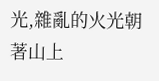光,雜亂的火光朝著山上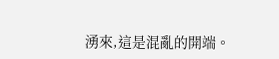湧來,這是混亂的開端。